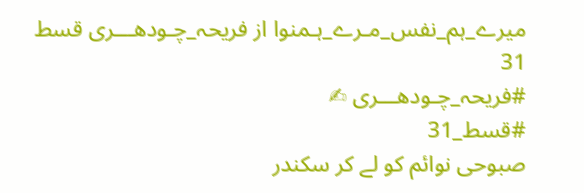میرے_ہم_نفس_مـرے_ہـمنوا از فریحہ_چـودھـــری قسط 31
#فریحہ_چـودھـــری ✍
#قسط_31
صبوحی نوائم کو لے کر سکندر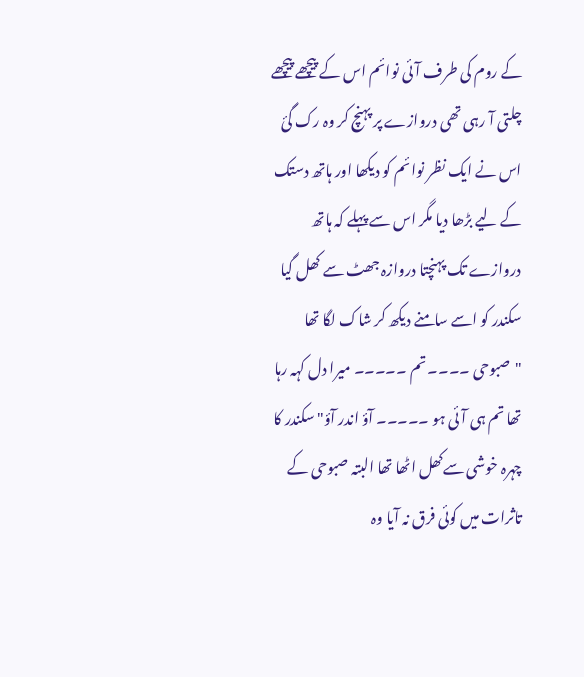کے روم کی طرف آئی نوائم اس کے پیچھے پیچھے چلتی آ رہی تھی دروازے پر پہنچ کر وہ رک گئ اس نے ایک نظر نوائم کو دیکھا اور ہاتھ دستک کے لیے بڑھا دیا مگر اس سے پہلے کہ ہاتھ دروازے تک پہنچتا دروازہ جھٹ سے کھل گیا سکندر کو اسے سامنے دیکھ کر شاک لگا تھا
"صبوحی ۔۔۔۔ تم ۔۔۔۔۔ میرا دل کہہ رہا تھا تم ہی آئی ہو ۔۔۔۔۔ آؤ اندر آؤ" سکندر کا چہرہ خوشی سےکھل اٹھا تھا البتہ صبوحی کے تاثرات میں کوئی فرق نہ آیا وہ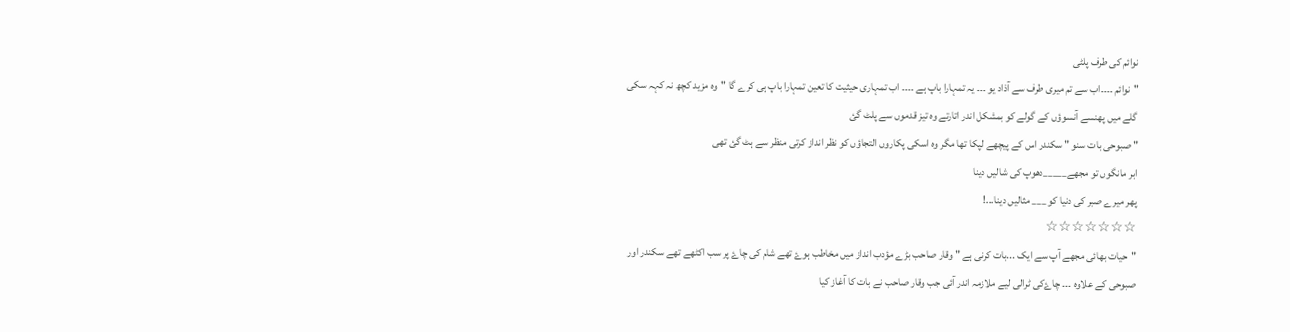نوائم کی طرف پلٹی
"نوائم ۔۔۔۔اب سے تم میری طرف سے آذاد یو ۔۔۔ یہ تمہارا باپ ہے ۔۔۔۔ اب تمہاری حیثیت کا تعین تمہارا باپ ہی کرے گا "وہ مزید کچھ نہ کہہ سکی گلے میں پھنسے آنسوؤں کے گولے کو بمشکل اندر اتارتے وہ تیز قدموں سے پلٹ گئ
" صبوحی بات سنو " سکندر اس کے پیچھے لپکا تھا مگر وہ اسکی پکاروں التجاؤں کو نظر انداز کرتی منظر سے ہٹ گئ تھی
ابر مانگوں تو مجھے_____دھوپ کی شالیں دینا
پھر میرے صبر کی دنیا کو ___ مثالیں دینا...!
☆☆☆☆☆☆☆
"حیات بھائی مجھے آپ سے ایک ...بات کرنی ہے " وقار صاحب بڑے مؤدب انداز میں مخاطب ہوۓ تھے شام کی چاۓ پر سب اکٹھے تھے سکندر اور صبوحی کے علاوہ ۔۔۔ چاۓکی ٹرالی لیے ملازمہ اندر آئی جب وقار صاحب نے بات کا آغاز کیا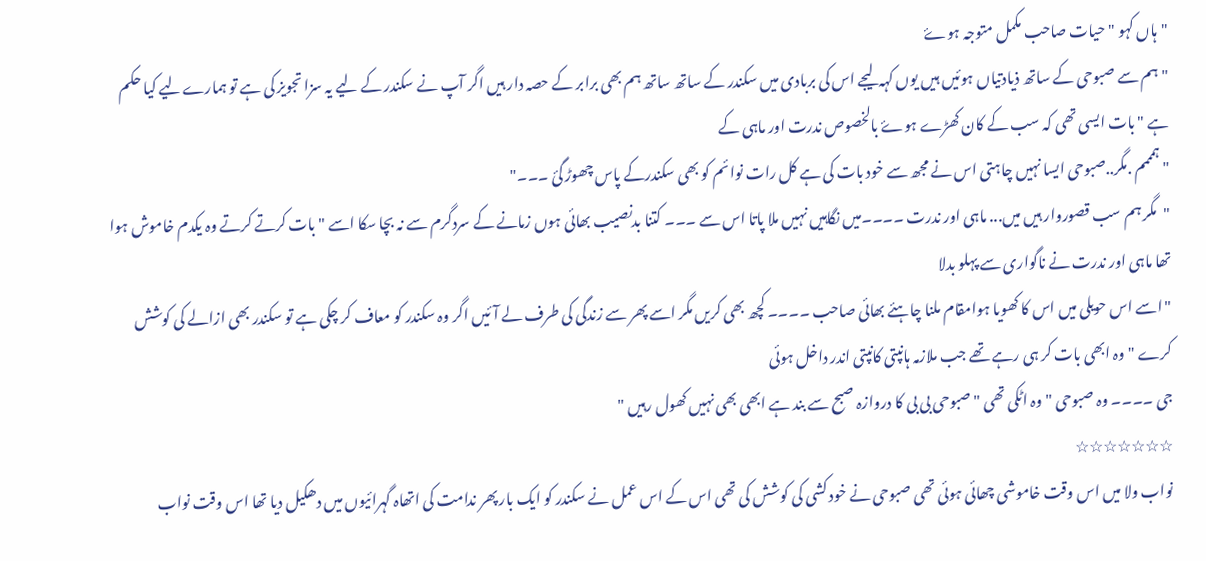"ہاں کہو " حیات صاحب مکمل متوجہ ہوۓ
" ہم سے صبوحی کے ساتھ ذیادتیاں ہوئیں ہیں یوں کہہ لیجے اس کی بربادی میں سکندر کے ساتھ ساتھ ہم بھی برابر کے حصہ دار ہیں اگر آپ نے سکندر کے لیے یہ سزا تجویز کی ہے تو ہمارےلیے کیا حکم ہے " بات ایسی تھی کہ سب کے کان کھڑے ہوۓ بالخصوص ندرت اور ماہی کے
" ہمممم .مگر..صبوحی ایسا نہیں چاہتی اس نے مجھ سے خود بات کی ہے کل رات نوائم کو بھی سکندرکے پاس چھوڑ گئ ۔۔۔"
"مگر ہم سب قصوروار ہیں میں... ماہی اور ندرت ۔۔۔۔میں نگاہیں نہیں ملا پاتا اس سے ۔۔۔ کتنا بدنصیب بھائی ہوں زمانے کے سردگرم سے نہ بچا سکا اسے " بات کرتے کرتے وہ یکدم خاموش ہوا تھا ماہی اور ندرت نے ناگواری سے پہلو بدلا
"اسے اس حویلی میں اس کا کھویا ہوامقام ملنا چاہئے بھائی صاحب ۔۔۔۔ کچھ بھی کریں مگر اسے پھر سے زندگی کی طرف لے آئیں اگر وہ سکندر کو معاف کر چکی ہے تو سکندر بھی ازالے کی کوشش کرے " وہ ابھی بات کر ہی رہے تھے جب ملازمہ ہانپتی کانپتی اندر داخل ہوئی
جی ۔۔۔۔ وہ صبوحی "وہ اٹکی تھی " صبوحی بی بی کا دروازہ صبح سے بند ہے ابھی بھی نہیں کھول رہیں "
☆☆☆☆☆☆☆
نواب ولا میں اس وقت خاموشی چھائی ہوئی تھی صبوحی نے خود کشی کی کوشش کی تھی اس کے اس عمل نے سکندر کو ایک بار پھر ندامت کی اتھاہ گہرائیوں میں دھکیل دیا تھا اس وقت نواب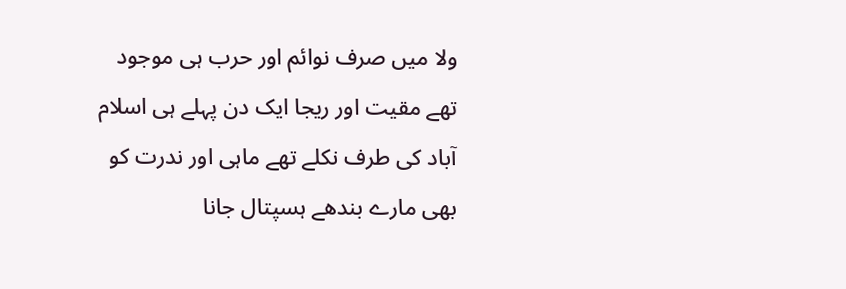ولا میں صرف نوائم اور حرب ہی موجود تھے مقیت اور ریجا ایک دن پہلے ہی اسلام آباد کی طرف نکلے تھے ماہی اور ندرت کو بھی مارے بندھے ہسپتال جانا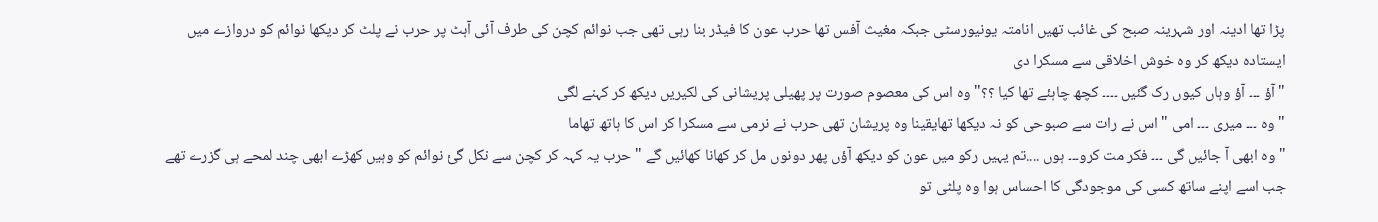پڑا تھا ادینہ اور شہرینہ صبح کی غائب تھیں انامتہ یونیورسٹی جبکہ مغیث آفس تھا حرب عون کا فیڈر بنا رہی تھی جب نوائم کچن کی طرف آئی آہٹ پر حرب نے پلٹ کر دیکھا نوائم کو دروازے میں ایستادہ دیکھ کر وہ خوش اخلاقی سے مسکرا دی
"آؤ ۔۔۔ آؤ وہاں کیوں رک گئیں ۔۔۔۔ کچھ چاہئے تھا کیا ؟؟" وہ اس کی معصوم صورت پر پھیلی پریشانی کی لکیریں دیکھ کر کہنے لگی
"وہ ۔۔۔ میری ۔۔۔ امی " اس نے رات سے صبوحی کو نہ دیکھا تھایقینا وہ پریشان تھی حرب نے نرمی سے مسکرا کر اس کا ہاتھ تھاما
" وہ ابھی آ جائیں گی ۔۔۔ فکر مت کرو۔۔۔ ہوں ....تم یہیں رکو میں عون کو دیکھ آؤں پھر دونوں مل کر کھانا کھائیں گے " حرب یہ کہہ کر کچن سے نکل گئ نوائم کو وہیں کھڑے ابھی چند لمحے ہی گزرے تھے جب اسے اپنے ساتھ کسی کی موجودگی کا احساس ہوا وہ پلٹی تو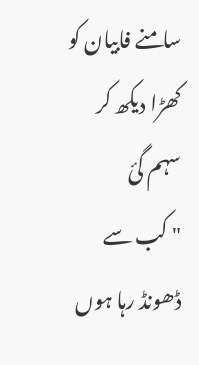سامنے فابیان کو کھڑا دیکھ کر سہم گئ
" کب سے ڈھونڈ رہا ہوں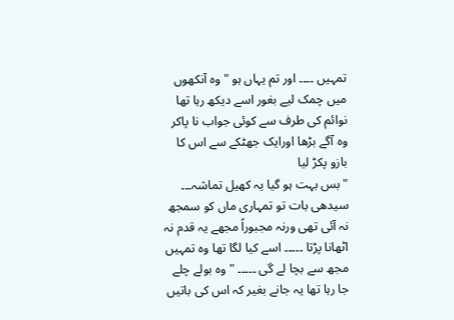تمہیں ۔۔۔۔ اور تم یہاں ہو " وہ آنکھوں میں چمک لیے بغور اسے دیکھ رہا تھا نوائم کی طرف سے کوئی جواب نا پاکر وہ آگے بڑھا اورایک جھٹکے سے اس کا بازو پکڑ لیا
"بس بہت ہو گیا یہ کھیل تماشہ۔۔۔ سیدھی بات تو تمہاری ماں کو سمجھ نہ آئی تھی ورنہ مجبوراً مجھے یہ قدم نہ اٹھانا پڑتا ۔۔۔۔۔ اسے کیا لگا تھا وہ تمہیں مجھ سے بچا لے گی ۔۔۔۔۔ " وہ بولے چلے جا رہا تھا یہ جانے بغیر کہ اس کی باتیں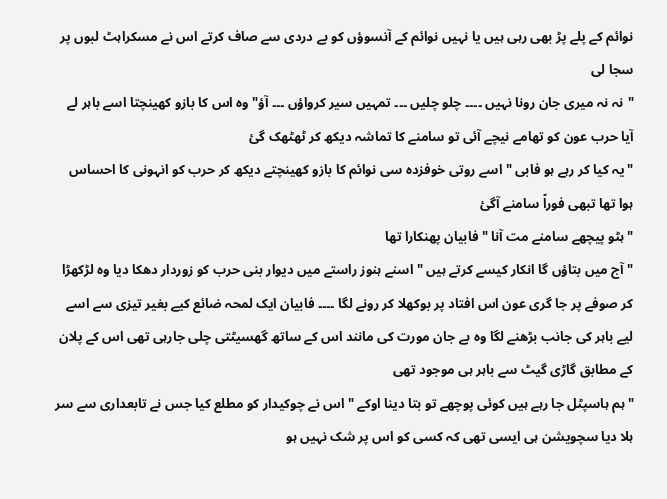نوائم کے پلے پڑ بھی رہی ہیں یا نہیں نوائم کے آنسوؤں کو بے دردی سے صاف کرتے اس نے مسکراہٹ لبوں پر سجا لی
"نہ نہ میری جان رونا نہیں ۔۔۔۔ چلو چلیں ۔۔۔ تمہیں سیر کرواؤں ۔۔۔ آؤ" وہ اس کا بازو کھینچتا اسے باہر لے آیا حرب عون کو تھامے نیچے آئی تو سامنے کا تماشہ دیکھ کر ٹھٹھک گئ
"یہ کیا کر رہے ہو فابی " اسے روتی خوفزدہ سی نوائم کا بازو کھینچتے دیکھ کر حرب کو انہونی کا احساس ہوا تھا تبھی فوراً سامنے آگئ
"ہٹو پیچھے سامنے مت آنا " فابیان پھنکارا تھا
" آج میں بتاؤں گا انکار کیسے کرتے ہیں " اسنے ہنوز راستے میں دیوار بنی حرب کو زوردار دھکا دیا وہ لڑکھڑا کر صوفے پر جا گری عون اس افتاد پر بوکھلا کر رونے لگا ۔۔۔۔ فابیان ایک لمحہ ضائع کیے بغیر تیزی سے اسے لیے باہر کی جانب بڑھنے لگا وہ بے جان مورت کی مانند اس کے ساتھ گھسيٹتی چلی جارہی تھی اس کے پلان کے مطابق گاڑی گیٹ سے باہر ہی موجود تھی
" ہم ہاسپٹل جا رہے ہیں کوئی پوچھے تو بتا دینا اوکے " اس نے چوکیدار کو مطلع کیا جس نے تابعداری سے سر ہلا دیا سچویشن ہی ایسی تھی کہ کسی کو اس پر شک نہیں ہو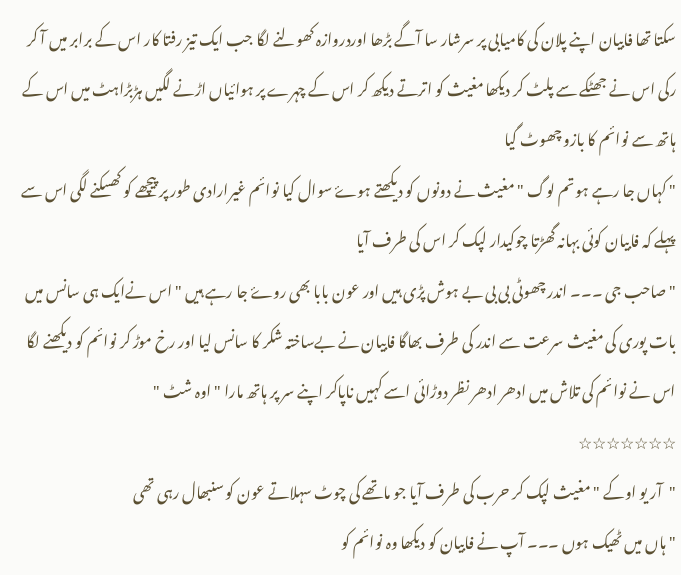سکتا تھا فابیان اپنے پلان کی کامیابی پر سرشار سا آگے بڑھا اوردروازہ کھولنے لگا جب ایک تیز رفتا کار اس کے برابر میں آ کر رکی اس نے جھٹکے سے پلٹ کر دیکھا مغیث کو اترتے دیکھ کر اس کے چہرے پر ہوائیاں اڑنے لگیں ہڑبڑاہٹ میں اس کے ہاتھ سے نوائم کا بازو چھوٹ گیا
" کہاں جا رہے ہو تم لوگ " مغیث نے دونوں کو دیکھتے ہوۓ سوال کیا نوائم غیرارادی طور پر پیچھے کو کھسکنے لگی اس سے پہلے کہ فابیان کوئی بہانہ گھڑتا چوکیدار لپک کر اس کی طرف آیا
" صاحب جی ۔۔۔ اندر چھوٹی بی بی بے ہوش پڑی ہیں اور عون بابا بھی روۓ جا رہے ہیں " اس نےایک ہی سانس میں بات پوری کی مغیث سرعت سے اندر کی طرف بھاگا فابیان نے بےساختہ شکر کا سانس لیا اور رخ موڑ کر نوائم کو دیکھنے لگا اس نے نوائم کی تلاش میں ادھر ادھر نظر دوڑائی اسے کہیں ناپاکر اپنے سر پر ہاتھ مارا " اوہ شٹ "
☆☆☆☆☆☆☆
"آر یو اوکے " مغیث لپک کر حرب کی طرف آیا جو ماتھے کی چوٹ سہلاتے عون کو سنبھال رہی تھی
" ہاں میں ٹھیک ہوں ۔۔۔ آپ نے فابیان کو دیکھا وہ نوائم کو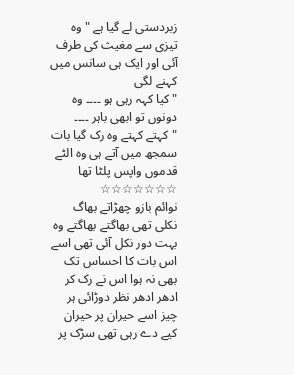زبردستی لے گیا ہے " وہ تیزی سے مغیث کی طرف آئی اور ایک ہی سانس میں کہنے لگی
" کیا کہہ رہی ہو ۔۔۔۔ وہ دونوں تو ابھی باہر ۔۔۔۔ "کہتے کہتے وہ رک گیا بات سمجھ میں آتے ہی وہ الٹے قدموں واپس پلٹا تھا
☆☆☆☆☆☆☆
نوائم بازو چھڑاتے بھاگ نکلی تھی بھاگتے بھاگتے وہ بہت دور نکل آئی تھی اسے اس بات کا احساس تک بھی نہ ہوا اس نے رک کر ادھر ادھر نظر دوڑائی ہر چیز اسے حیران پر حیران کیے دے رہی تھی سڑک پر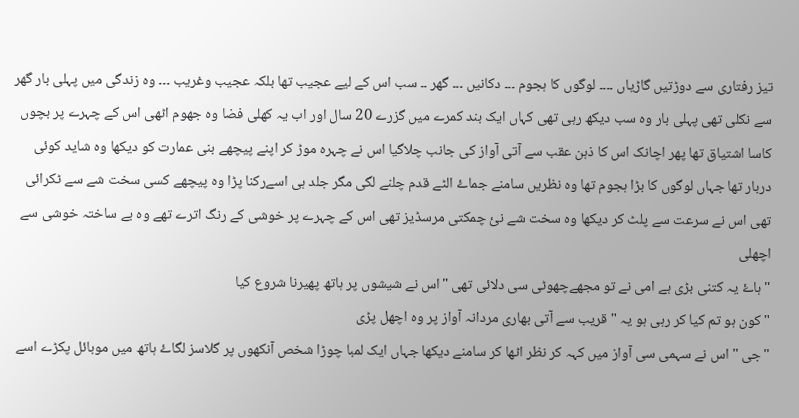تیز رفتاری سے دوڑتیں گاڑیاں ۔۔۔۔ لوگوں کا ہجوم ۔۔۔ دکانیں ۔۔۔ گھر ۔۔ سب اس کے لیے عجیب تھا بلکہ عجیب وغریب ۔۔۔ وہ زندگی میں پہلی بار گھر سے نکلی تھی پہلی بار وہ سب دیکھ رہی تھی کہاں ایک بند کمرے میں گزرے 20 سال اور اب یہ کھلی فضا وہ جھوم اٹھی اس کے چہرے پر بچوں کاسا اشتیاق تھا پھر اچانک اس کا ذہن عقب سے آتی آواز کی جانب چلاگیا اس نے چہرہ موڑ کر اپنے پیچھے بنی عمارت کو دیکھا وہ شاید کوئی دربار تھا جہاں لوگوں کا بڑا ہجوم تھا وہ نظریں سامنے جماۓ الٹے قدم چلنے لگی مگر جلد ہی اسےرکنا پڑا وہ پیچھے کسی سخت شے سے ٹکرائی تھی اس نے سرعت سے پلٹ کر دیکھا وہ سخت شے نئ چمکتی مرسڈیز تھی اس کے چہرے پر خوشی کے رنگ اترے تھے وہ بے ساختہ خوشی سے اچھلی
"ہاۓ یہ کتنی بڑی ہے امی نے تو مجھےچھوٹی سی دلائی تھی "اس نے شیشوں پر ہاتھ پھیرنا شروع کیا
"کون ہو تم کیا کر رہی ہو یہ " قریب سے آتی بھاری مردانہ آواز پر وہ اچھل پڑی
"جی " اس نے سہمی سی آواز میں کہہ کر نظر اٹھا کر سامنے دیکھا جہاں ایک لمبا چوڑا شخص آنکھوں پر گلاسز لگاۓ ہاتھ میں موبائل پکڑے اسے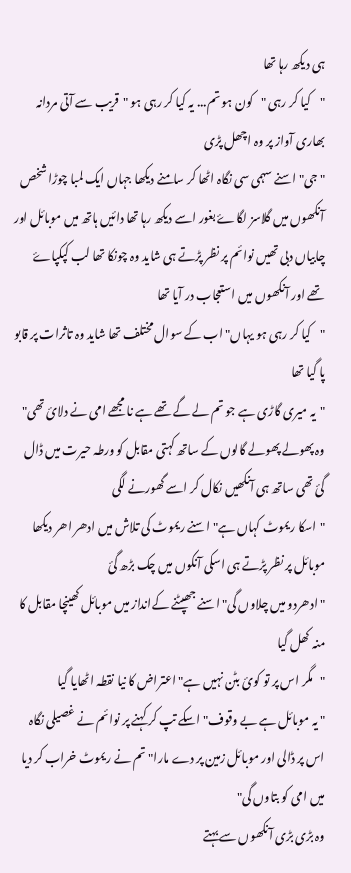ہی دیکھ رہا تھا
"کیا کر رہی "کون ہو تم... یہ کیا کر رہی ہو "قریب سے آتی مردانہ بھاری آواز پر وہ اچھل پڑی
"جی" اسنے سہمی سی نگاہ اٹھا کر سامنے دیکھا جہاں ایک لمبا چوڑا شخص آنکھوں میں گلاسز لگاۓ بغور اسے دیکھ رہا تھا دائیں ہاتھ میں موبائل اور چابیاں دبی تھیں نوائم پر نظر پڑتے ہی شاید وہ چونکا تھا لب کپکپاۓ تھے اور آنکھوں میں استعجاب در آیا تھا
"کیا کر رہی ہو یہاں" اب کے سوال مختلف تھا شاید وہ تاثرات پر قابو پا گیا تھا
"یہ میری گاڑی ہے جو تم لے گے تھے ہے نا مجھے امی نے دلائ تھی" وہ پھولے پھولے گالوں کے ساتھ کہتی مقابل کو ورطہ حیرت میں ڈال گئ تھی ساتھ ہی آنکھیں نکال کر اسے گھورنے لگی
"اسکا ریموٹ کہاں ہے" اسنے ریموٹ کی تلاش میں ادھر اھر دیکھا موبائل پر نظر پڑتے ہی اسکی آنکوں میں چک بڑھ گئ
"ادھردو میں چلاوں گی" اسنے جھپٹنے کےانداز میں موبائل کھینچا مقابل کا منہ کھل گیا
"مگر اس پر تو کوئ بٹن نہیں ہے" اعتراض کا نیا نقطہ اٹھایا گیا
" یہ موبائل ہے بے وقوف" اسکے تپ کر کہنے پر نوائم نے غصیلی نگاہ اس پر ڈالی اور موبائل زمین پر دے مارا" تم نے ریموٹ خراب کر دیا میں امی کو بتاوں گی"
وہ بڑی بڑی آنکھوں سے بہتے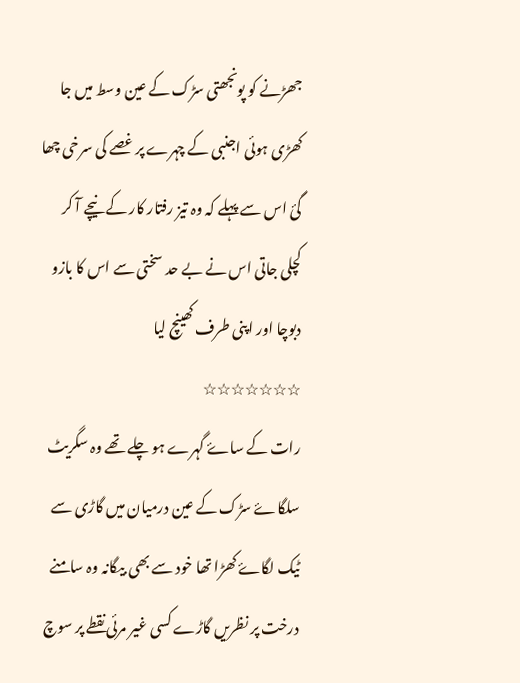جھڑنے کو پونجھتی سڑک کے عین وسط میں جا کھڑی ہوئی اجنبی کے چہرے پر غصے کی سرخی چھا گئ اس سے پہلے کہ وہ تیز رفتار کار کے نیچے آ کر کچلی جاتی اس نے بے حد سختی سے اس کا بازو دبوچا اور اپنی طرف کھینچ لیا
☆☆☆☆☆☆☆
رات کے ساۓ گہرے ہو چلے تھے وہ سگريٹ سلگاۓ سڑک کے عین درمیان میں گاڑی سے ٹیک لگاۓ کھڑا تھا خود سے بھی بیگانہ وہ سامنے درخت پر نظریں گاڑے کسی غیر مرئی نقطے پر سوچ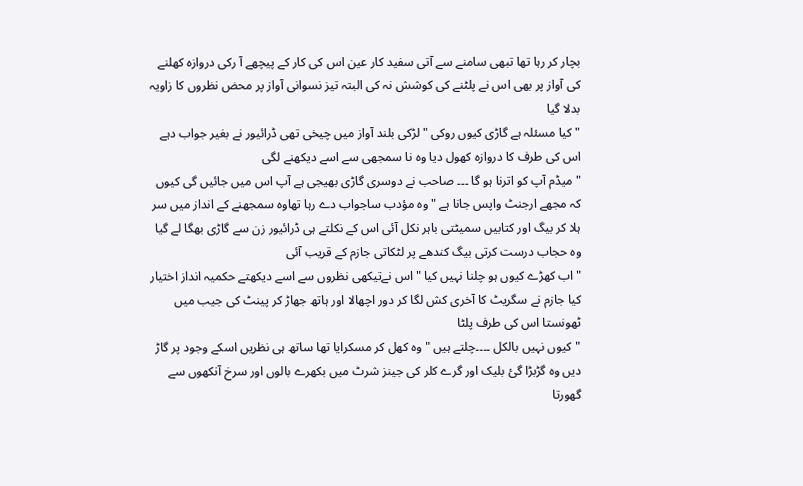بچار کر رہا تھا تبھی سامنے سے آتی سفید کار عین اس کی کار کے پیچھے آ رکی دروازہ کھلنے کی آواز پر بھی اس نے پلٹنے کی کوشش نہ کی البتہ تیز نسوانی آواز پر محض نظروں کا زاویہ بدلا گیا
"کیا مسئلہ ہے گاڑی کیوں روکی " لڑکی بلند آواز میں چیخی تھی ڈرائیور نے بغیر جواب دہے اس کی طرف کا دروازہ کھول دیا وہ نا سمجھی سے اسے دیکھنے لگی
"میڈم آپ کو اترنا ہو گا ۔۔۔ صاحب نے دوسری گاڑی بھیجی ہے آپ اس میں جائیں گی کیوں کہ مجھے ارجنٹ واپس جانا ہے " وہ مؤدب ساجواب دے رہا تھاوہ سمجھنے کے انداز میں سر ہلا کر بیگ اور کتابیں سمیٹتی باہر نکل آئی اس کے نکلتے ہی ڈرائیور زن سے گاڑی بھگا لے گیا وہ حجاب درست کرتی بیگ کندھے پر لٹکاتی جازم کے قریب آئی
"اب کھڑے کیوں ہو چلنا نہیں کیا " اس نےتیکھی نظروں سے اسے دیکھتے حکمیہ انداز اختیار کیا جازم نے سگريٹ کا آخری کش لگا کر دور اچھالا اور ہاتھ جھاڑ کر پینٹ کی جیب میں ٹھونستا اس کی طرف پلٹا
"کیوں نہیں بالکل ۔۔۔۔چلتے ہیں " وہ کھل کر مسکرایا تھا ساتھ ہی نظریں اسکے وجود پر گاڑ دیں وہ گڑبڑا گئ بلیک اور گرے کلر کی جینز شرٹ میں بکھرے بالوں اور سرخ آنکھوں سے گھورتا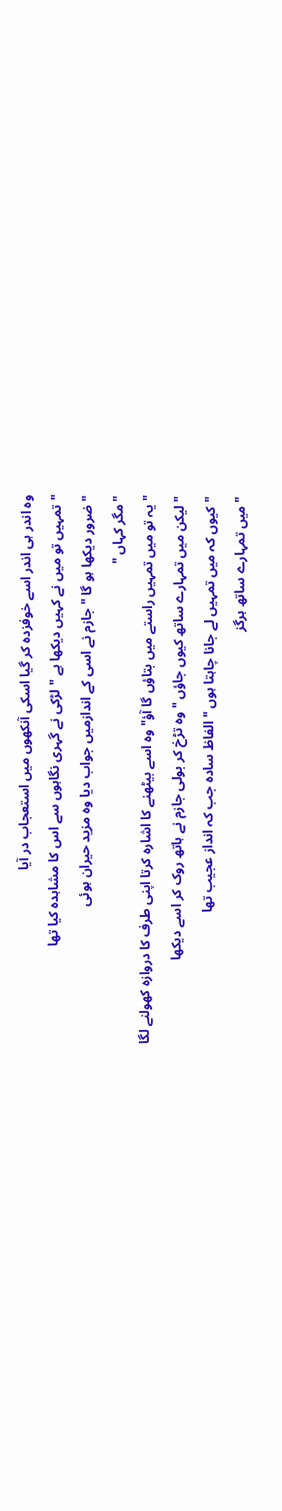وہ اندر ہی اندر اسے خوفزدہ کر گیا اسکی آنکھوں میں استعجاب در آیا
"تمہیں تو میں نے کہیں دیکھا ہے "لڑکی نے گہری نگاہوں سے اس کا مشاہدہ کیا تھا
"ضرور دیکھا ہو گا " جازم نے اسی کے اندازمیں جواب دیا وہ مزید حیران ہوئی
"مگر کہاں "
"یہ تو میں تمہیں راستے میں بتاؤں گا آؤ" وہ اسے بیٹھنے کا اشارہ کرتا اپنی طرف کا دروازہ کھولنے لگا
"لیکن میں تمہارے ساتھ کیوں جاؤں " وہ تڑخ کر بولی جازم نے ہاتھ روک کر اسے دیکھا
"کیوں کہ میں تمہیں لے جانا چاہتا ہوں " الفاظ سادہ جب کہ انداز عجیب تھا
"میں تمہارے ساتھ ہرگز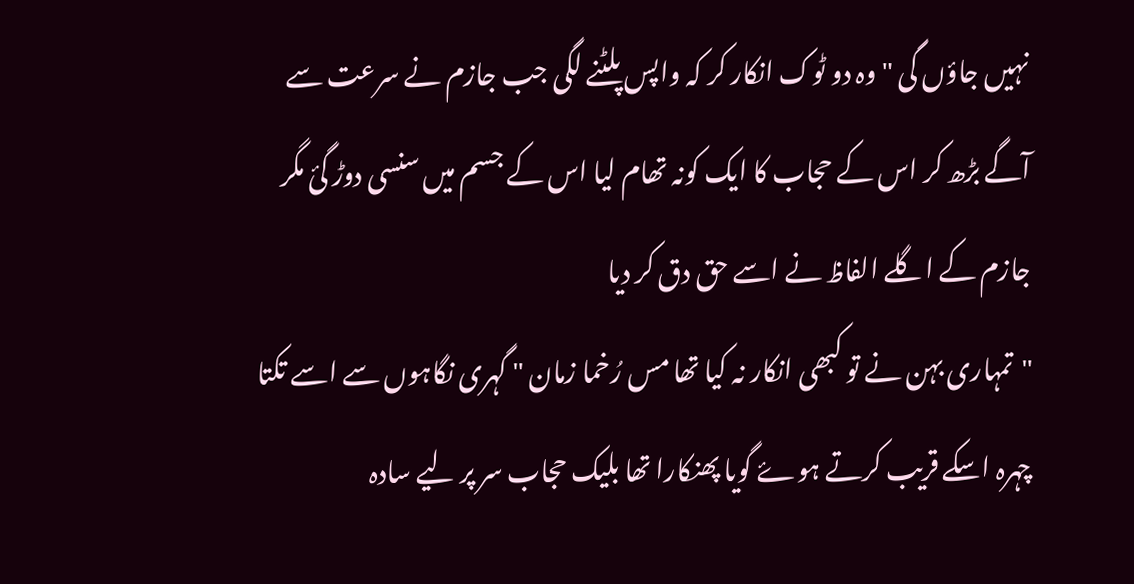نہیں جاؤں گی " وہ دو ٹوک انکار کر کہ واپس پلٹنے لگی جب جازم نے سرعت سے آگے بڑھ کر اس کے حجاب کا ایک کونہ تھام لیا اس کے جسم میں سنسی دوڑ گئ مگر جازم کے اگلے الفاظ نے اسے حق دق کر دیا
"تمہاری بہن نے تو کبھی انکار نہ کیا تھا مس رُخما زمان " گہری نگاہوں سے اسے تکتا چہرہ اسکے قریب کرتے ہوۓ گویا پھنکارا تھا بلیک حجاب سر پر لیے سادہ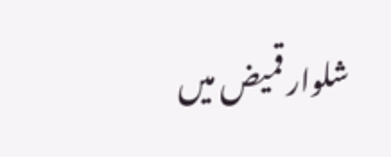شلوار قميض میں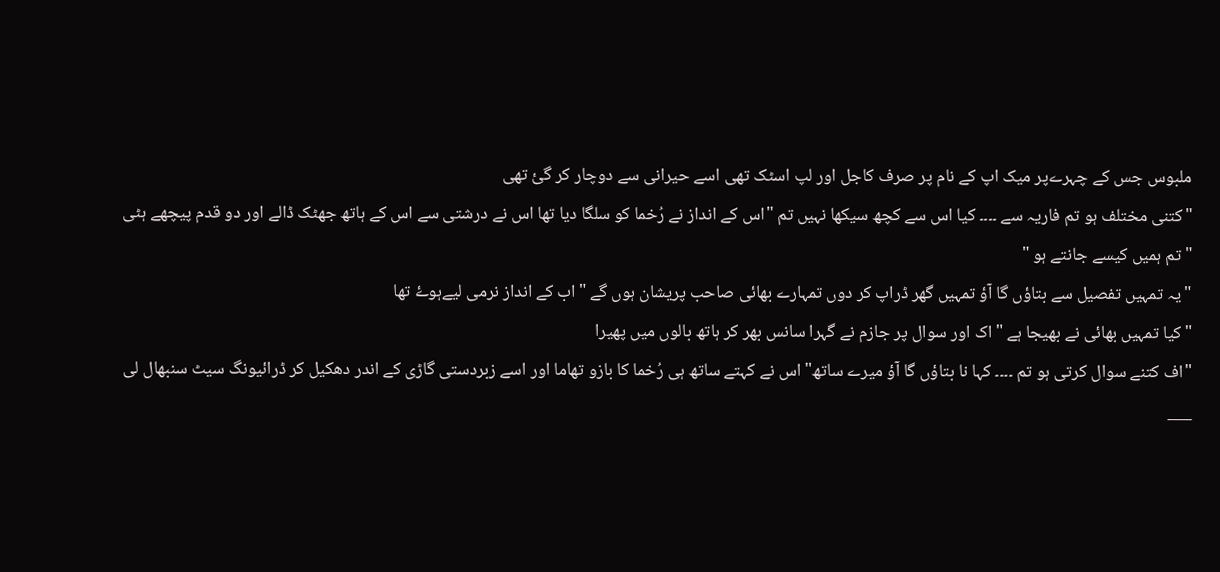ملبوس جس کے چہرےپر میک اپ کے نام پر صرف کاجل اور لپ اسٹک تھی اسے حیرانی سے دوچار کر گئ تھی
"کتنی مختلف ہو تم فاریہ سے ۔۔۔۔ کیا اس سے کچھ سیکھا نہیں تم "اس کے انداز نے رُخما کو سلگا دیا تھا اس نے درشتی سے اس کے ہاتھ جھٹک ڈالے اور دو قدم پیچھے ہٹی
"تم ہمیں کیسے جانتے ہو "
"یہ تمہیں تفصیل سے بتاؤں گا آؤ تمہیں گھر ڈراپ کر دوں تمہارے بھائی صاحب پریشان ہوں گے "اب کے انداز نرمی لیےہوۓ تھا
"کیا تمہیں بھائی نے بھیجا ہے " اک اور سوال پر جازم نے گہرا سانس بھر کر ہاتھ بالوں میں پھیرا
"اف کتنے سوال کرتی ہو تم ۔۔۔۔ کہا نا بتاؤں گا آؤ میرے ساتھ" اس نے کہتے ساتھ ہی رُخما کا بازو تھاما اور اسے زبردستی گاڑی کے اندر دھکیل کر ڈرائیونگ سیٹ سنبھال لی
___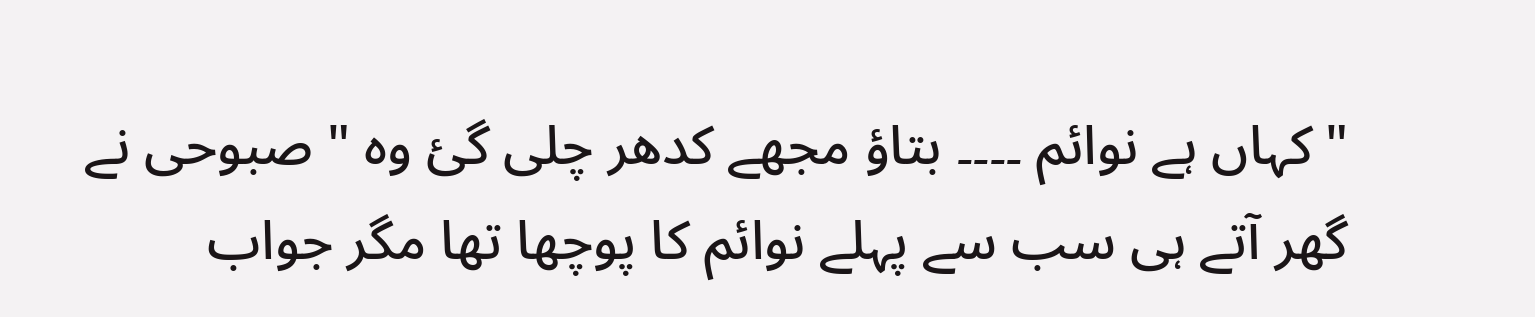"کہاں ہے نوائم ۔۔۔۔ بتاؤ مجھے کدھر چلی گئ وہ " صبوحی نے گھر آتے ہی سب سے پہلے نوائم کا پوچھا تھا مگر جواب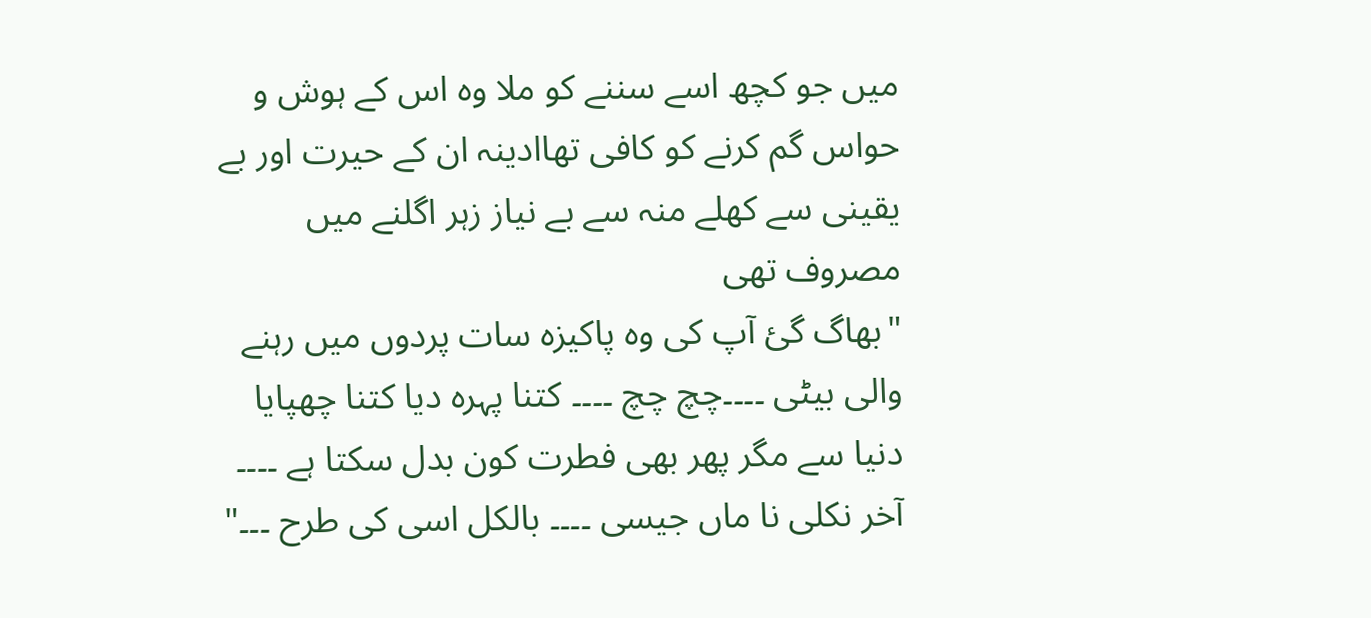میں جو کچھ اسے سننے کو ملا وہ اس کے ہوش و حواس گم کرنے کو کافی تھاادینہ ان کے حیرت اور بے یقینی سے کھلے منہ سے بے نیاز زہر اگلنے میں مصروف تھی
"بھاگ گئ آپ کی وہ پاکیزہ سات پردوں میں رہنے والی بیٹی ۔۔۔۔چچ چچ ۔۔۔۔ کتنا پہرہ دیا کتنا چھپایا دنیا سے مگر پھر بھی فطرت کون بدل سکتا ہے ۔۔۔۔ آخر نکلی نا ماں جیسی ۔۔۔۔ بالکل اسی کی طرح ۔۔۔"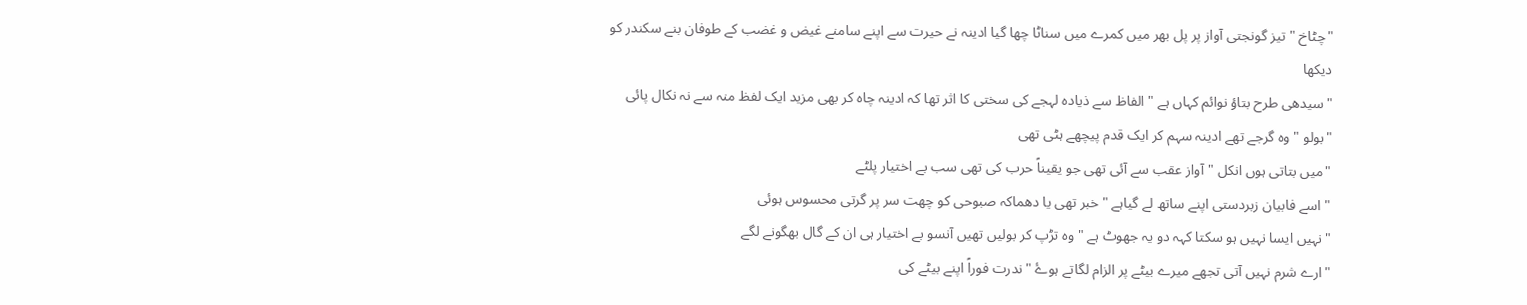"چٹاخ " تیز گونجتی آواز پر پل بھر میں کمرے میں سناٹا چھا گیا ادینہ نے حیرت سے اپنے سامنے غیض و غضب کے طوفان بنے سکندر کو دیکھا
"سیدھی طرح بتاؤ نوائم کہاں ہے " الفاظ سے ذیادہ لہجے کی سختی کا اثر تھا کہ ادینہ چاہ کر بھی مزید ایک لفظ منہ سے نہ نکال پائی "بولو " وہ گرجے تھے ادینہ سہم کر ایک قدم پیچھے ہٹی تھی
"میں بتاتی ہوں انکل "آواز عقب سے آئی تھی جو یقیناً حرب کی تھی سب بے اختیار پلٹے
" اسے فابیان زبردستی اپنے ساتھ لے گیاہے " خبر تھی یا دھماکہ صبوحی کو چھت سر پر گرتی محسوس ہوئی
"نہیں ایسا نہیں ہو سکتا کہہ دو یہ جھوٹ ہے " وہ تڑپ کر بولیں تھیں آنسو بے اختیار ہی ان کے گال بھگونے لگے
"ارے شرم نہیں آتی تجھے میرے بیٹے پر الزام لگاتے ہوۓ "ندرت فوراً اپنے بیٹے کی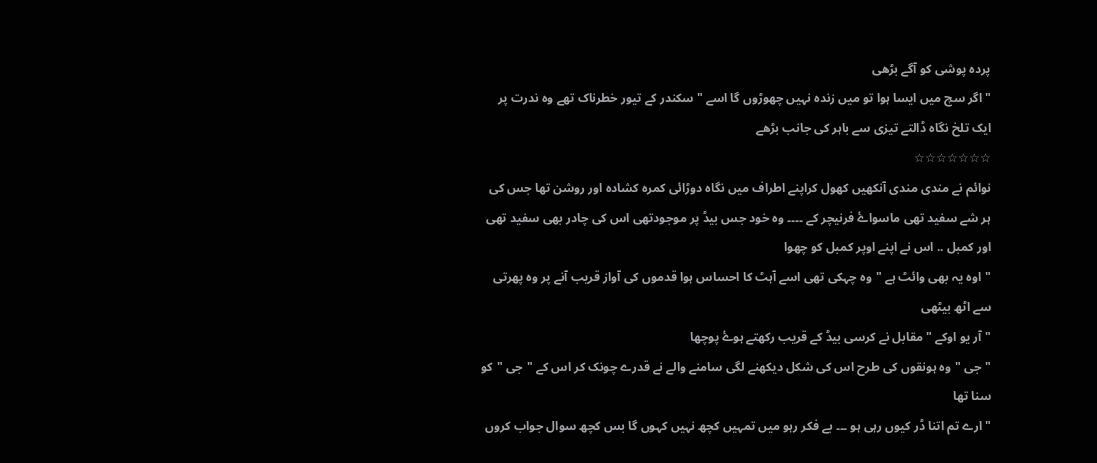پردہ پوشی کو آگے بڑھی
"اگر سچ میں ایسا ہوا تو میں زندہ نہیں چھوڑوں گا اسے " سکندر کے تیور خطرناک تھے وہ ندرت پر ایک تلخ نگاہ ڈالتے تیزی سے باہر کی جانب بڑھے
☆☆☆☆☆☆☆
نوائم نے مندی مندی آنکھیں کھول کراپنے اطراف میں نگاہ دوڑائی کمرہ کشادہ اور روشن تھا جس کی ہر شے سفید تھی ماسواۓ فرنیچر کے ۔۔۔۔ وہ خود جس بیڈ پر موجودتھی اس کی چادر بھی سفید تھی اور کمبل .. اس نے اپنے اوپر کمبل کو چھوا
"اوہ یہ بھی وائٹ ہے "وہ چہکی تھی اسے آہٹ کا احساس ہوا قدموں کی آواز قریب آنے پر وہ پھرتی سے اٹھ بیٹھی
"آر یو اوکے " مقابل نے کرسی بیڈ کے قریب رکھتے ہوۓ پوچھا
"جی "وہ ہونقوں کی طرح اس کی شکل دیکھنے لگی سامنے والے نے قدرے چونک کر اس کے "جی "کو سنا تھا
"ارے تم اتنا ڈر کیوں رہی ہو ۔۔۔ بے فکر رہو میں تمہیں کچھ نہیں کہوں گا بس کچھ سوال جواب کروں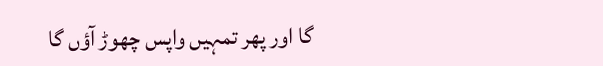گا اور پھر تمہیں واپس چھوڑ آؤں گا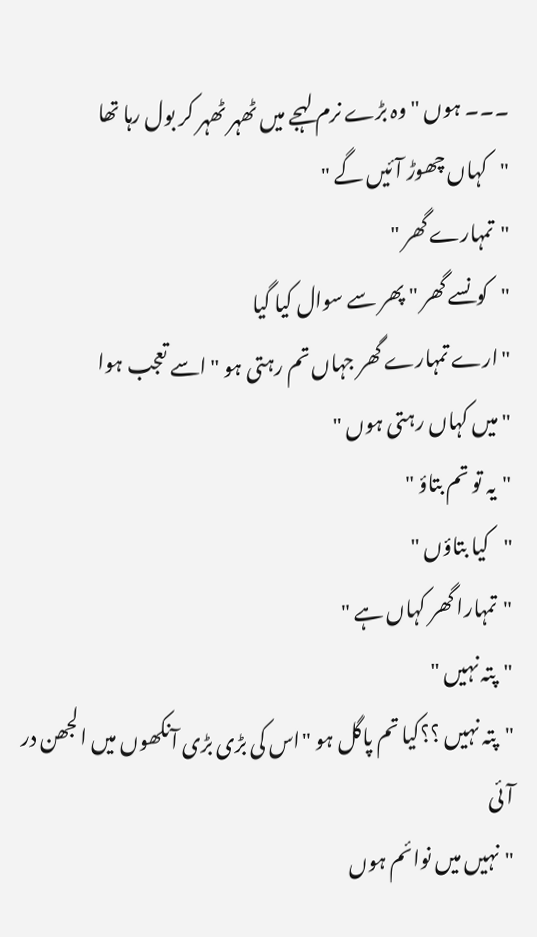۔۔۔ ہوں "وہ بڑے نرم لہجے میں ٹھہر ٹھہر کر بول رہا تھا
"کہاں چھوڑ آئیں گے "
"تمہارے گھر "
"کونسے گھر " پھر سے سوال کیا گیا
"ارے تمہارے گھر جہاں تم رہتی ہو " اسے تعجب ہوا
"میں کہاں رہتی ہوں "
"یہ تو تم بتاؤ "
"کیا بتاؤں "
"تمہارا گھر کہاں ہے "
"پتہ نہیں "
"پتہ نہیں ؟؟کیا تم پاگل ہو "اس کی بڑی بڑی آنکھوں میں الجھن در آئی
"نہیں میں نوائم ہوں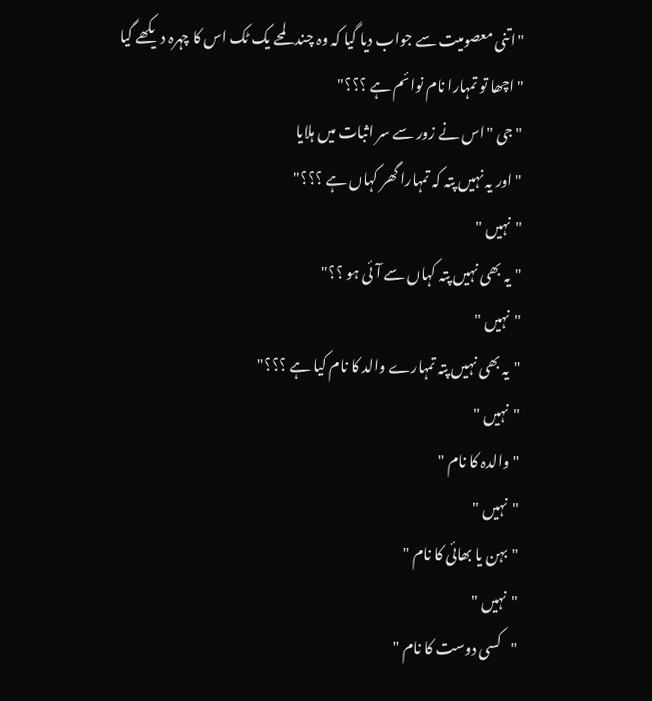"اتنی معصومیت سے جواب دیا گیا کہ وہ چند لمحے یک ٹک اس کا چہرہ دیکھے گیا
"اچھا تو تمہارا نام نوائم ہے ؟؟؟"
"جی "اس نے زور سے سر اثبات میں ہلایا
"اور یہ نہیں پتہ کہ تمہارا گھر کہاں ہے ؟؟؟"
"نہیں "
"یہ بھی نہیں پتہ کہاں سے آئی ہو ؟؟"
"نہیں "
"یہ بھی نہیں پتہ تمہارے والد کا نام کیا ہے ؟؟؟"
"نہیں "
"والدہ کا نام "
"نہیں "
"بہن یا بھائی کا نام "
"نہیں "
"کسی دوست کا نام "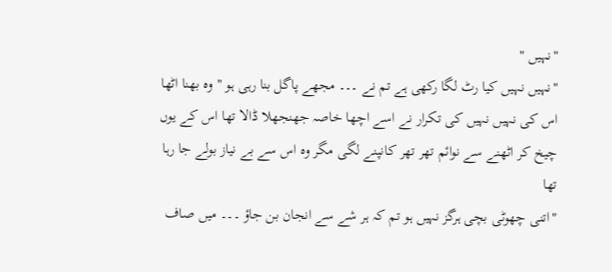"نہیں "
"نہیں نہیں کیا رٹ لگا رکھی ہے تم نے ۔۔۔ مجھے پاگل بنا رہی ہو "وہ بھنا اٹھا اس کی نہیں نہیں کی تکرار نے اسے اچھا خاصہ جھنجھلا ڈالا تھا اس کے یوں چیخ کر اٹھنے سے نوائم تھر تھر کانپنے لگی مگر وہ اس سے بے نیاز بولے جا رہا تھا
"اتنی چھوٹی بچی ہرگز نہیں ہو تم کہ ہر شے سے انجان بن جاؤ ۔۔۔ میں صاف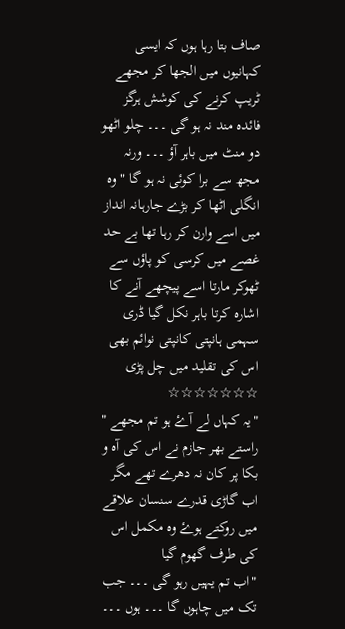صاف بتا رہا ہوں کہ ایسی کہانیوں میں الجھا کر مجھے ٹریپ کرنے کی کوشش ہرگز فائدہ مند نہ ہو گی ۔۔۔ چلو اٹھو دو منٹ میں باہر آؤ ۔۔۔ ورنہ مجھ سے برا کوئی نہ ہو گا "وہ انگلی اٹھا کر بڑے جارہانہ انداز میں اسے وارن کر رہا تھا بے حد غصے میں کرسی کو پاؤں سے ٹھوکر مارتا اسے پیچھے آنے کا اشارہ کرتا باہر نکل گیا ڈری سہمی ہانپتی کانپتی نوائم بھی اس کی تقلید میں چل پڑی
☆☆☆☆☆☆☆
"یہ کہاں لے آۓ ہو تم مجھے " راستے بھر جازم نے اس کی آہ و بکا پر کان نہ دھرے تھے مگر اب گاڑی قدرے سنسان علاقے میں روکتے ہوۓ وہ مکمل اس کی طرف گھوم گیا
"اب تم یہیں رہو گی ۔۔۔ جب تک میں چاہوں گا ۔۔۔ ہوں ۔۔۔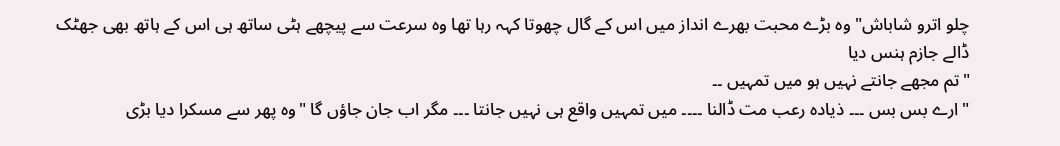چلو اترو شاباش" وہ بڑے محبت بھرے انداز میں اس کے گال چھوتا کہہ رہا تھا وہ سرعت سے پیچھے ہٹی ساتھ ہی اس کے ہاتھ بھی جھٹک ڈالے جازم ہنس دیا
"تم مجھے جانتے نہیں ہو میں تمہیں ۔۔
"ارے بس بس ۔۔۔ ذیادہ رعب مت ڈالنا ۔۔۔۔ میں تمہیں واقع ہی نہیں جانتا ۔۔۔ مگر اب جان جاؤں گا "وہ پھر سے مسکرا دیا بڑی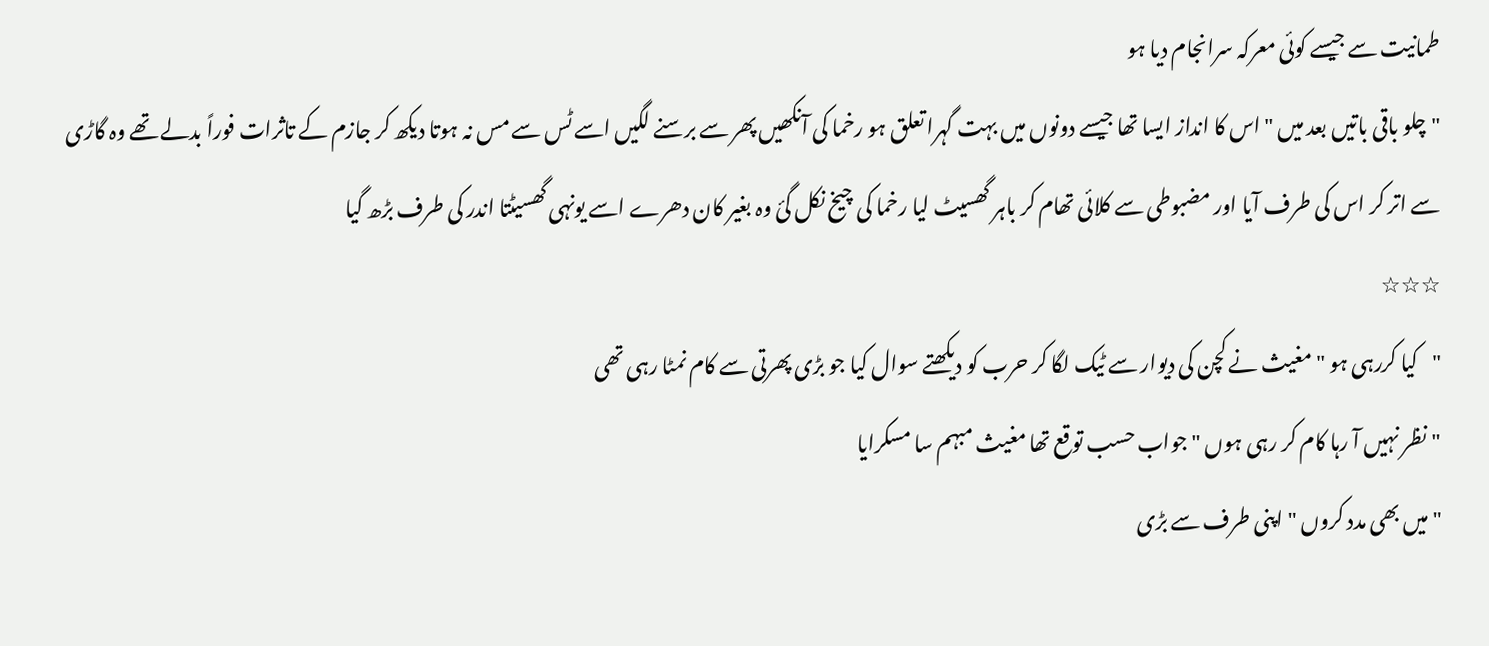طمانیت سے جیسے کوئی معرکہ سرانجام دیا ہو
"چلو باقی باتیں بعد میں " اس کا انداز ایسا تھا جیسے دونوں میں بہت گہرا تعلق ہو رخما کی آنکھیں پھر سے برسنے لگیں اسے ٹس سے مس نہ ہوتا دیکھ کر جازم کے تاثرات فوراً بدلے تھے وہ گاڑی سے اتر کر اس کی طرف آیا اور مضبوطی سے کلائی تھام کر باہر گھسیٹ لیا رخما کی چیخ نکل گئ وہ بغیر کان دھرے اسے یونہی گھسیٹتا اندر کی طرف بڑھ گیا
☆☆☆
"کیا کررہی ہو "مغیث نے کچن کی دیوار سے ٹیک لگا کر حرب کو دیکھتے سوال کیا جو بڑی پھرتی سے کام نمٹا رہی تھی
"نظر نہیں آ رہا کام کر رہی ہوں "جواب حسب توقع تھا مغیث مبہم سا مسکرایا
"میں بھی مدد کروں " اپنی طرف سے بڑی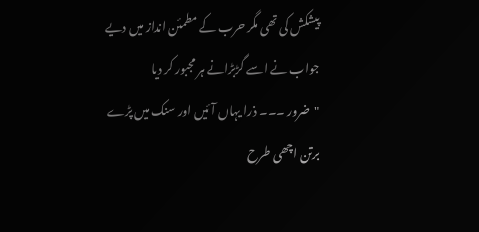پیشکش کی تھی مگر حرب کے مطمئن انداز میں دیے جواب نے اسے گڑبڑانے ہر مجبور کر دیا
"ضرور ۔۔۔ ذرا یہاں آئیں اور سنک میں پڑے برتن اچھی طرح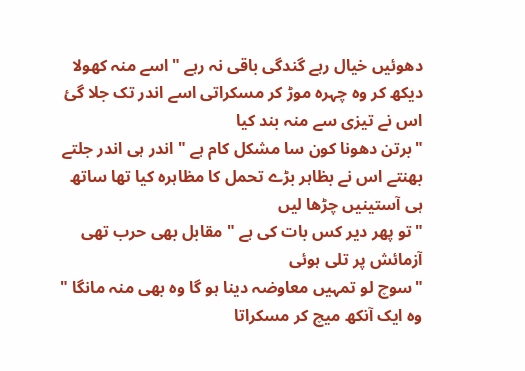دھوئیں خیال رہے گندگی باقی نہ رہے "اسے منہ کھولا دیکھ کر وہ چہرہ موڑ کر مسکراتی اسے اندر تک جلا گئ اس نے تیزی سے منہ بند کیا
"برتن دھونا کون سا مشکل کام ہے " اندر ہی اندر جلتے بھنتے اس نے بظاہر بڑے تحمل کا مظاہرہ کیا تھا ساتھ ہی آستینیں چڑھا لیں
"تو پھر دیر کس بات کی ہے " مقابل بھی حرب تھی آزمائش پر تلی ہوئی
"سوچ لو تمہیں معاوضہ دینا ہو گا وہ بھی منہ مانگا " وہ ایک آنکھ میچ کر مسکراتا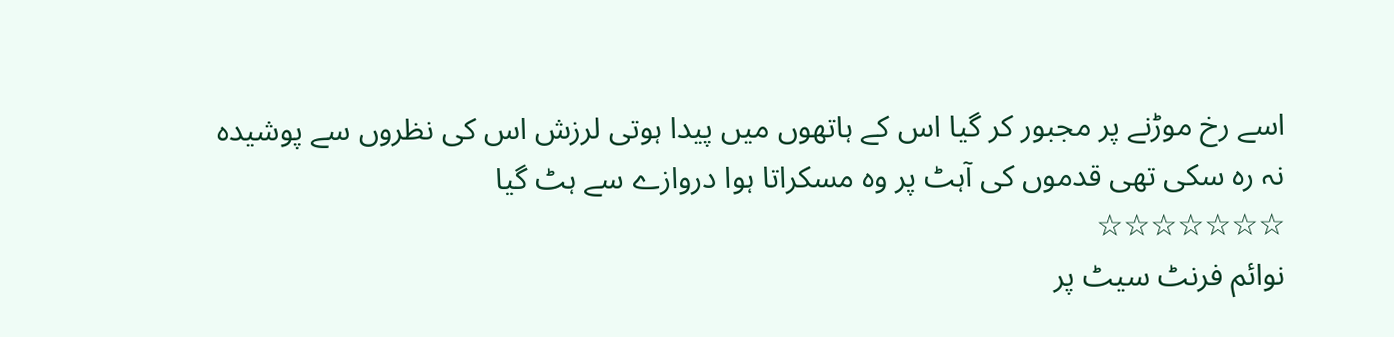اسے رخ موڑنے پر مجبور کر گیا اس کے ہاتھوں میں پیدا ہوتی لرزش اس کی نظروں سے پوشیدہ نہ رہ سکی تھی قدموں کی آہٹ پر وہ مسکراتا ہوا دروازے سے ہٹ گیا
☆☆☆☆☆☆☆
نوائم فرنٹ سیٹ پر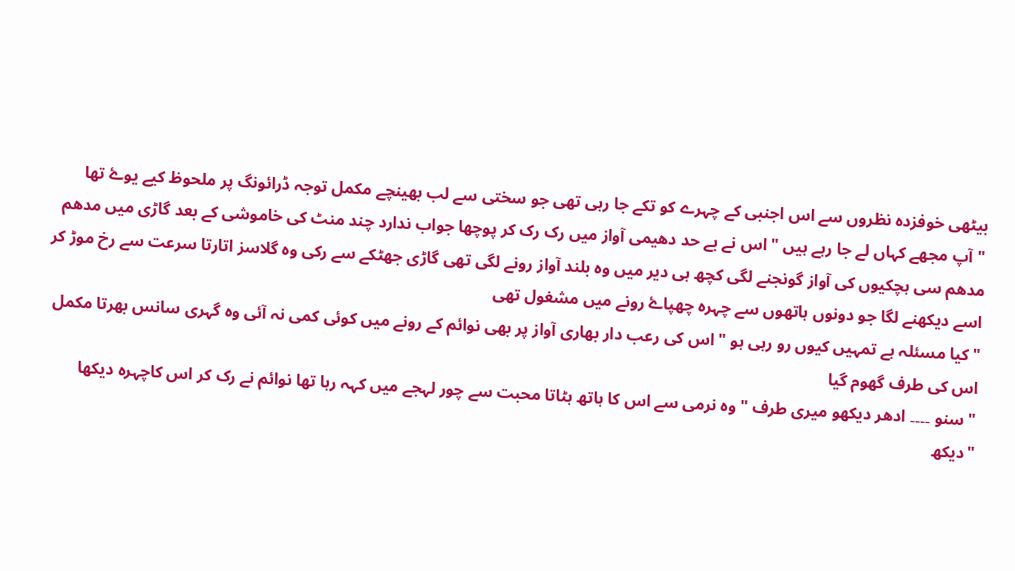بیٹھی خوفزدہ نظروں سے اس اجنبی کے چہرے کو تکے جا رہی تھی جو سختی سے لب بھینچے مکمل توجہ ڈرائونگ پر ملحوظ کیے یوۓ تھا
"آپ مجھے کہاں لے جا رہے ہیں " اس نے بے حد دھیمی آواز میں رک رک کر پوچھا جواب ندارد چند منٹ کی خاموشی کے بعد گاڑی میں مدھم مدھم سی ہچکیوں کی آواز گونجنے لگی کچھ ہی دیر میں وہ بلند آواز رونے لگی تھی گاڑی جھٹکے سے رکی وہ گلاسز اتارتا سرعت سے رخ موڑ کر اسے دیکھنے لگا جو دونوں ہاتھوں سے چہرہ چھپاۓ رونے میں مشغول تھی
" کیا مسئلہ ہے تمہیں کیوں رو رہی ہو " اس کی رعب دار بھاری آواز پر بھی نوائم کے رونے میں کوئی کمی نہ آئی وہ گہری سانس بھرتا مکمل اس کی طرف گھوم گیا
"سنو ۔۔۔۔ ادھر دیکھو میری طرف " وہ نرمی سے اس کا ہاتھ ہٹاتا محبت سے چور لہجے میں کہہ رہا تھا نوائم نے رک کر اس کاچہرہ دیکھا
"دیکھ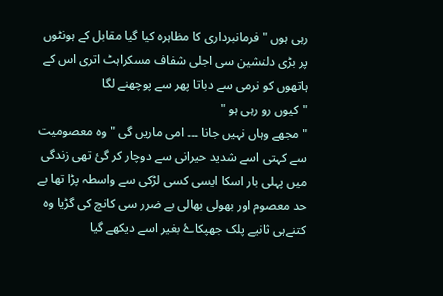رہی ہوں " فرمانبرداری کا مظاہرہ کیا گیا مقابل کے ہونٹوں پر بڑی دلنشین سی اجلی شفاف مسکراہٹ اتری اس کے ہاتھوں کو نرمی سے دباتا پھر سے پوچھنے لگا
"کیوں رو رہی ہو "
"مجھے وہاں نہیں جانا ۔۔۔ امی ماریں گی " وہ معصومیت سے کہتی اسے شدید حیرانی سے دوچار کر گئ تھی زندگی میں پہلی بار اسکا ایسی کسی لڑکی سے واسطہ پڑا تھا بے حد معصوم اور بھولی بھالی بے ضرر سی کانچ کی گڑیا وہ کتنےہی ثانیے پلک جھپکاۓ بغیر اسے دیکھے گیا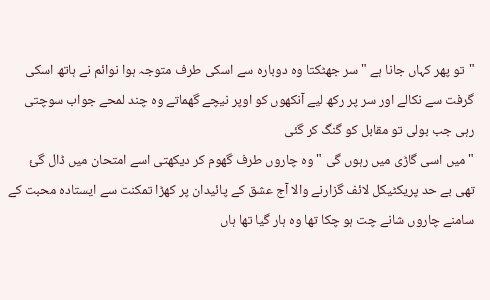"تو پھر کہاں جانا ہے " سر جھٹکتا وہ دوبارہ سے اسکی طرف متوجہ ہوا نوائم نے ہاتھ اسکی گرفت سے نکالے اور سر پر رکھ لیے آنکھوں کو اوپر نیچے گھماتے وہ چند لمحے جواب سوچتی رہی جب بولی تو مقابل کو گنگ کر گئی
"میں اسی گاڑی میں رہوں گی " وہ چاروں طرف گھوم کر دیکھتی اسے امتحان میں ڈال گئ تھی بے حد پریکٹیکل لائف گزارنے والا آج عشق کے پائیدان پر کھڑا تمکنت سے ایستادہ محبت کے سامنے چاروں شانے چت ہو چکا تھا وہ ہار گیا تھا ہاں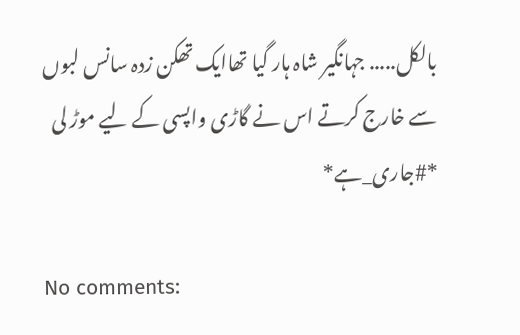بالکل..... جہانگیر شاہ ہار گیا تھاایک تھکن زدہ سانس لبوں سے خارج کرتے اس نے گاڑی واپسی کے لیے موڑ لی
*#جاری_ہے*

No comments: